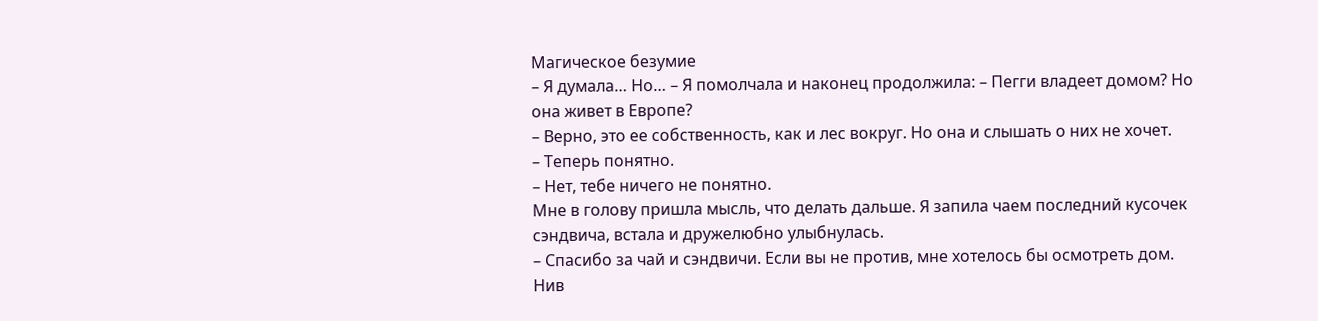Магическое безумие
– Я думала… Но… – Я помолчала и наконец продолжила: – Пегги владеет домом? Но она живет в Европе?
– Верно, это ее собственность, как и лес вокруг. Но она и слышать о них не хочет.
– Теперь понятно.
– Нет, тебе ничего не понятно.
Мне в голову пришла мысль, что делать дальше. Я запила чаем последний кусочек сэндвича, встала и дружелюбно улыбнулась.
– Спасибо за чай и сэндвичи. Если вы не против, мне хотелось бы осмотреть дом.
Нив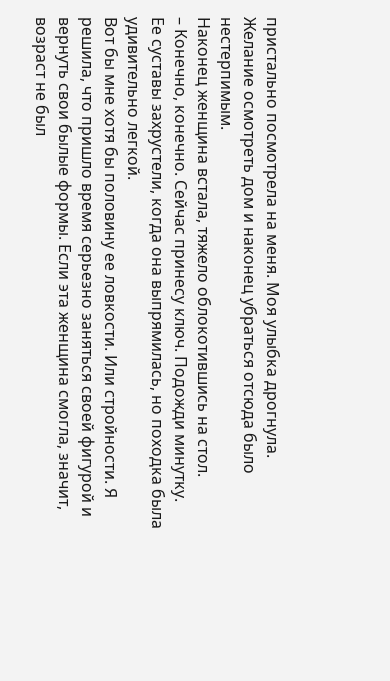пристально посмотрела на меня. Моя улыбка дрогнула. Желание осмотреть дом и наконец убраться отсюда было нестерпимым.
Наконец женщина встала, тяжело облокотившись на стол.
– Конечно, конечно. Сейчас принесу ключ. Подожди минутку.
Ее суставы захрустели, когда она выпрямилась, но походка была удивительно легкой.
Вот бы мне хотя бы половину ее ловкости. Или стройности. Я решила, что пришло время серьезно заняться своей фигурой и вернуть свои былые формы. Если эта женщина смогла, значит, возраст не был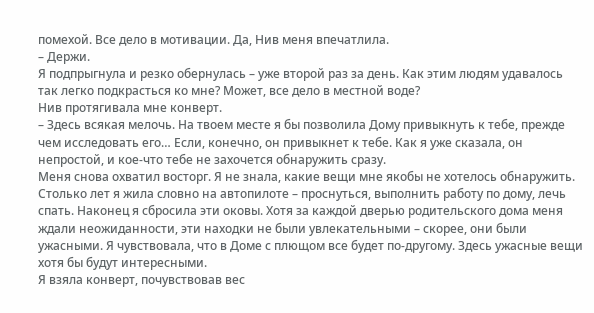помехой. Все дело в мотивации. Да, Нив меня впечатлила.
– Держи.
Я подпрыгнула и резко обернулась – уже второй раз за день. Как этим людям удавалось так легко подкрасться ко мне? Может, все дело в местной воде?
Нив протягивала мне конверт.
– Здесь всякая мелочь. На твоем месте я бы позволила Дому привыкнуть к тебе, прежде чем исследовать его… Если, конечно, он привыкнет к тебе. Как я уже сказала, он непростой, и кое‑что тебе не захочется обнаружить сразу.
Меня снова охватил восторг. Я не знала, какие вещи мне якобы не хотелось обнаружить. Столько лет я жила словно на автопилоте – проснуться, выполнить работу по дому, лечь спать. Наконец я сбросила эти оковы. Хотя за каждой дверью родительского дома меня ждали неожиданности, эти находки не были увлекательными – скорее, они были ужасными. Я чувствовала, что в Доме с плющом все будет по‑другому. Здесь ужасные вещи хотя бы будут интересными.
Я взяла конверт, почувствовав вес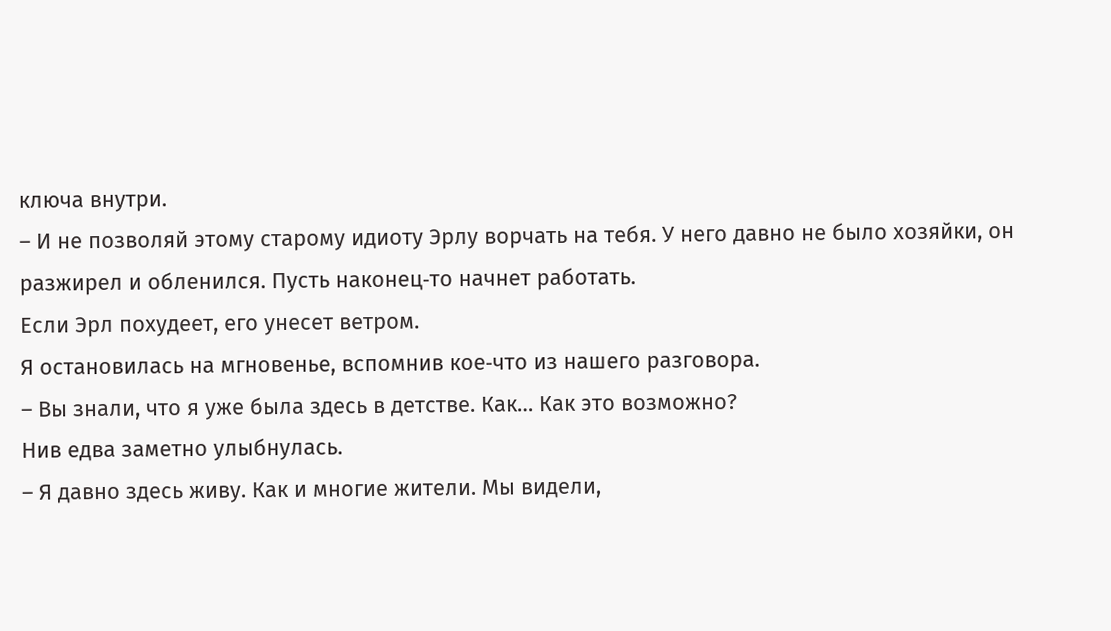ключа внутри.
– И не позволяй этому старому идиоту Эрлу ворчать на тебя. У него давно не было хозяйки, он разжирел и обленился. Пусть наконец‑то начнет работать.
Если Эрл похудеет, его унесет ветром.
Я остановилась на мгновенье, вспомнив кое‑что из нашего разговора.
– Вы знали, что я уже была здесь в детстве. Как… Как это возможно?
Нив едва заметно улыбнулась.
– Я давно здесь живу. Как и многие жители. Мы видели,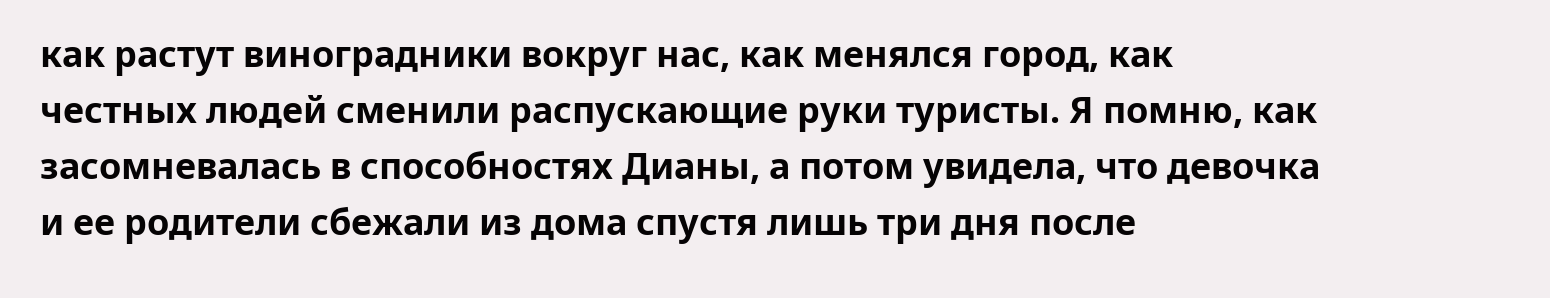как растут виноградники вокруг нас, как менялся город, как честных людей сменили распускающие руки туристы. Я помню, как засомневалась в способностях Дианы, а потом увидела, что девочка и ее родители сбежали из дома спустя лишь три дня после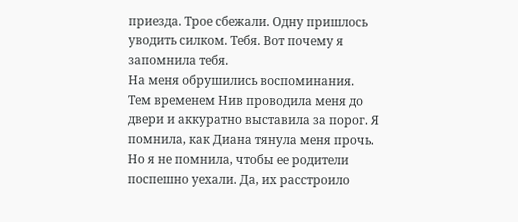приезда. Трое сбежали. Одну пришлось уводить силком. Тебя. Вот почему я запомнила тебя.
На меня обрушились воспоминания. Тем временем Нив проводила меня до двери и аккуратно выставила за порог. Я помнила, как Диана тянула меня прочь. Но я не помнила, чтобы ее родители поспешно уехали. Да, их расстроило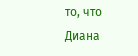то, что Диана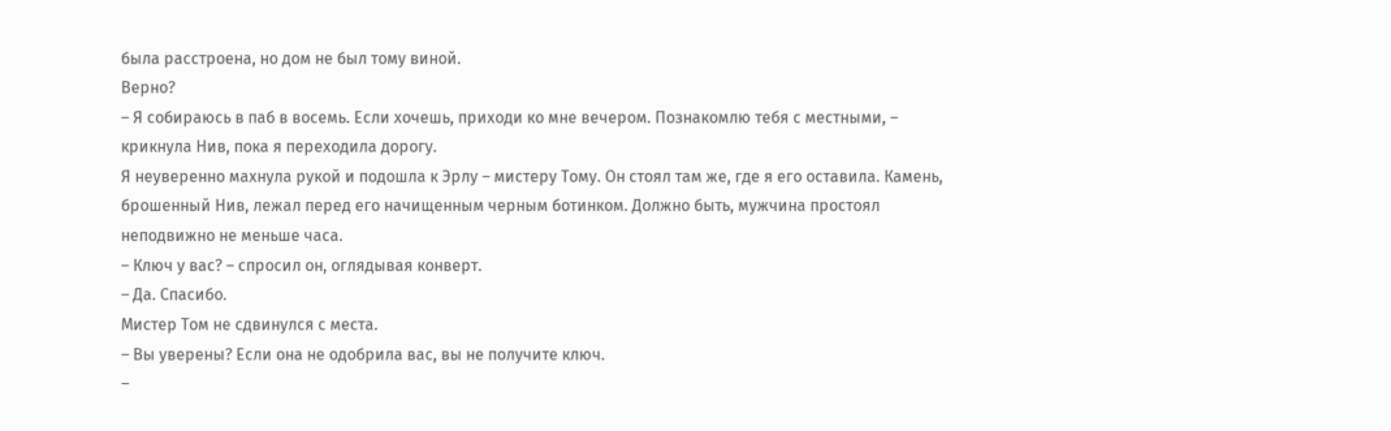была расстроена, но дом не был тому виной.
Верно?
– Я собираюсь в паб в восемь. Если хочешь, приходи ко мне вечером. Познакомлю тебя с местными, – крикнула Нив, пока я переходила дорогу.
Я неуверенно махнула рукой и подошла к Эрлу – мистеру Тому. Он стоял там же, где я его оставила. Камень, брошенный Нив, лежал перед его начищенным черным ботинком. Должно быть, мужчина простоял неподвижно не меньше часа.
– Ключ у вас? – спросил он, оглядывая конверт.
– Да. Спасибо.
Мистер Том не сдвинулся с места.
– Вы уверены? Если она не одобрила вас, вы не получите ключ.
–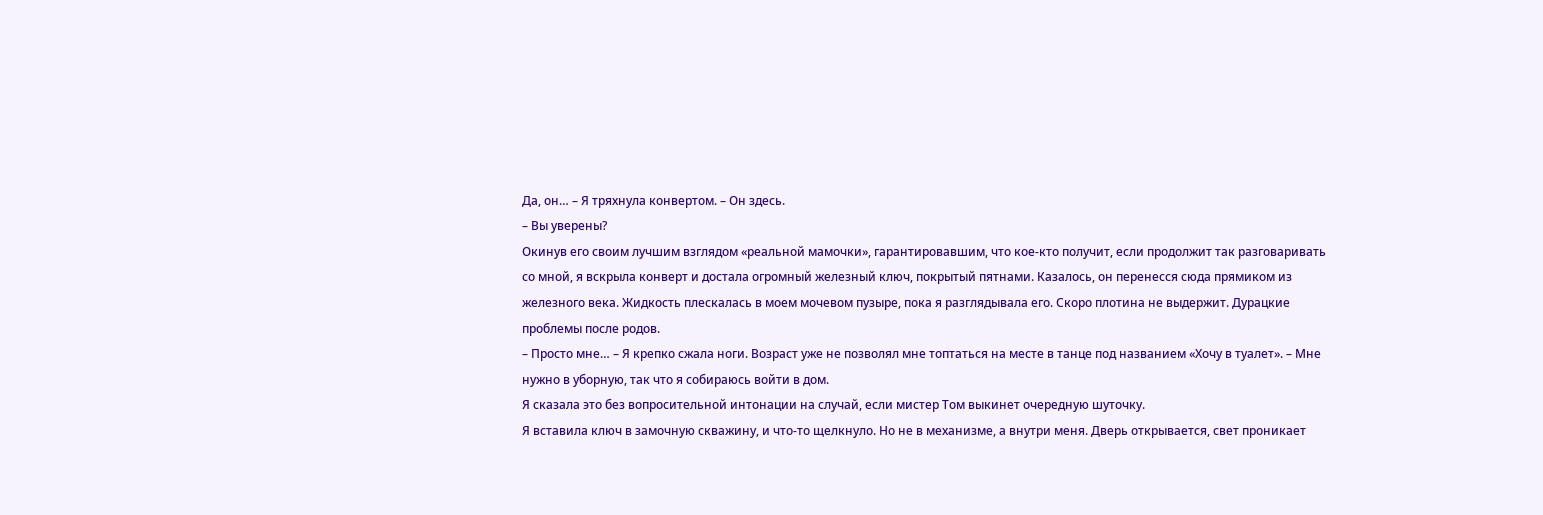Да, он… – Я тряхнула конвертом. – Он здесь.
– Вы уверены?
Окинув его своим лучшим взглядом «реальной мамочки», гарантировавшим, что кое‑кто получит, если продолжит так разговаривать со мной, я вскрыла конверт и достала огромный железный ключ, покрытый пятнами. Казалось, он перенесся сюда прямиком из железного века. Жидкость плескалась в моем мочевом пузыре, пока я разглядывала его. Скоро плотина не выдержит. Дурацкие проблемы после родов.
– Просто мне… – Я крепко сжала ноги. Возраст уже не позволял мне топтаться на месте в танце под названием «Хочу в туалет». – Мне нужно в уборную, так что я собираюсь войти в дом.
Я сказала это без вопросительной интонации на случай, если мистер Том выкинет очередную шуточку.
Я вставила ключ в замочную скважину, и что‑то щелкнуло. Но не в механизме, а внутри меня. Дверь открывается, свет проникает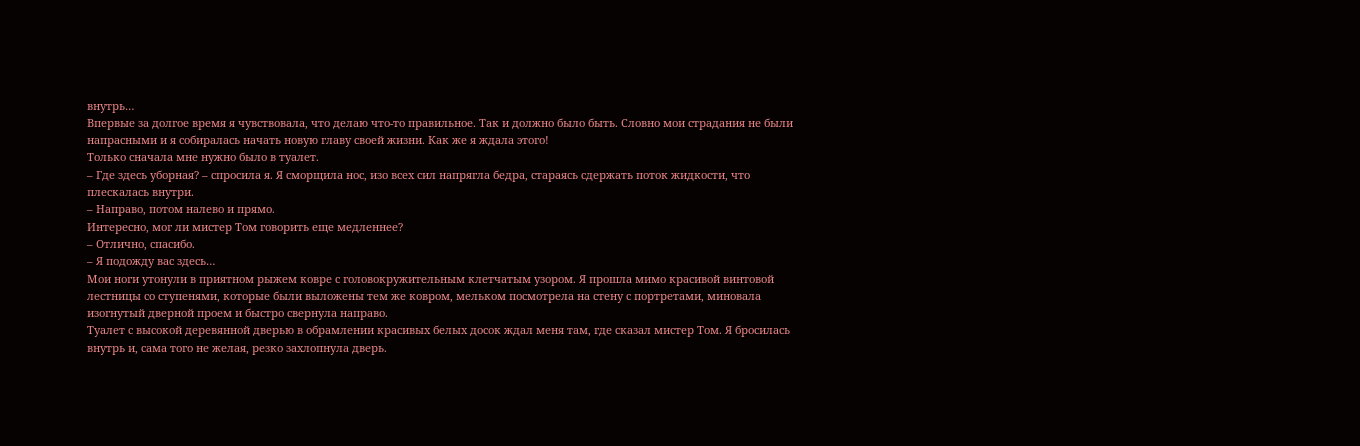внутрь…
Впервые за долгое время я чувствовала, что делаю что‑то правильное. Так и должно было быть. Словно мои страдания не были напрасными и я собиралась начать новую главу своей жизни. Как же я ждала этого!
Только сначала мне нужно было в туалет.
– Где здесь уборная? – спросила я. Я сморщила нос, изо всех сил напрягла бедра, стараясь сдержать поток жидкости, что плескалась внутри.
– Направо, потом налево и прямо.
Интересно, мог ли мистер Том говорить еще медленнее?
– Отлично, спасибо.
– Я подожду вас здесь…
Мои ноги утонули в приятном рыжем ковре с головокружительным клетчатым узором. Я прошла мимо красивой винтовой лестницы со ступенями, которые были выложены тем же ковром, мельком посмотрела на стену с портретами, миновала изогнутый дверной проем и быстро свернула направо.
Туалет с высокой деревянной дверью в обрамлении красивых белых досок ждал меня там, где сказал мистер Том. Я бросилась внутрь и, сама того не желая, резко захлопнула дверь.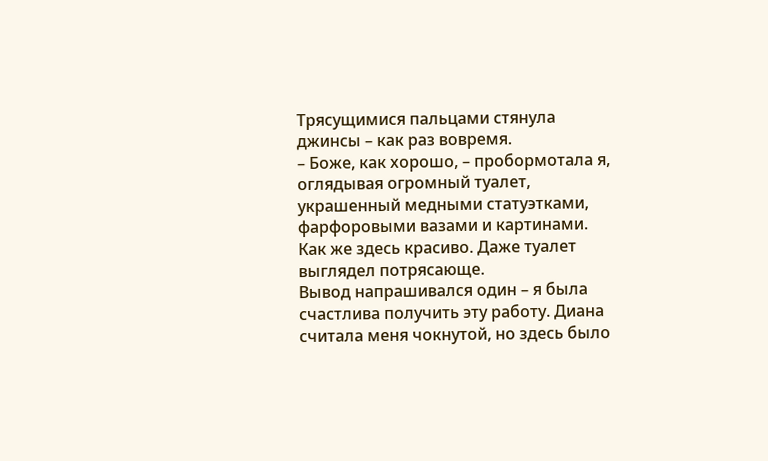Трясущимися пальцами стянула джинсы – как раз вовремя.
– Боже, как хорошо, – пробормотала я, оглядывая огромный туалет, украшенный медными статуэтками, фарфоровыми вазами и картинами. Как же здесь красиво. Даже туалет выглядел потрясающе.
Вывод напрашивался один – я была счастлива получить эту работу. Диана считала меня чокнутой, но здесь было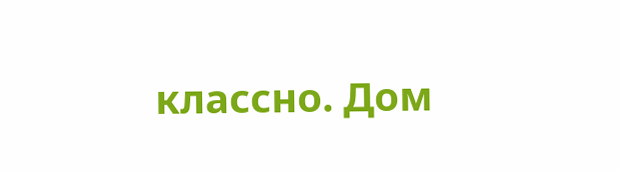классно. Дом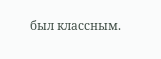был классным.